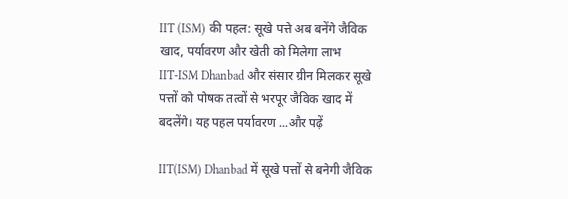IIT (ISM) की पहल: सूखे पत्ते अब बनेंगे जैविक खाद, पर्यावरण और खेती को मिलेगा लाभ
IIT-ISM Dhanbad और संसार ग्रीन मिलकर सूखे पत्तों को पोषक तत्वों से भरपूर जैविक खाद में बदलेंगे। यह पहल पर्यावरण ...और पढ़ें

IIT(ISM) Dhanbad में सूखे पत्तों से बनेगी जैविक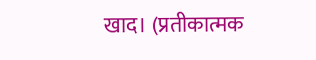खाद। (प्रतीकात्मक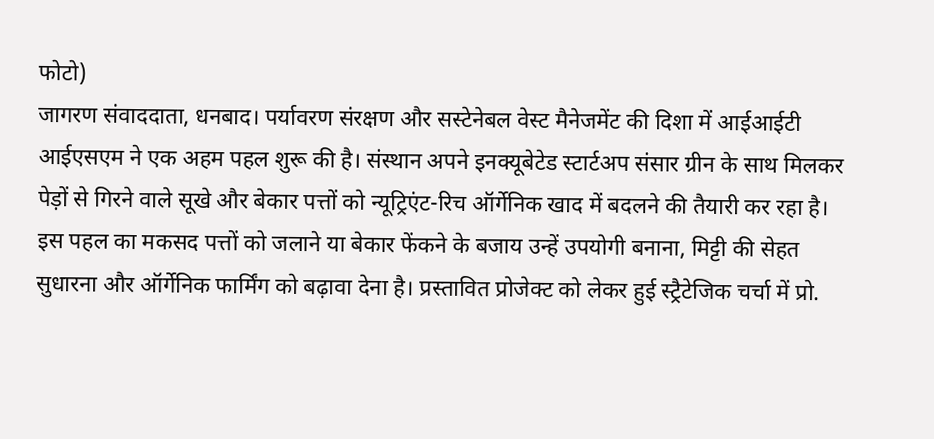फोटो)
जागरण संवाददाता, धनबाद। पर्यावरण संरक्षण और सस्टेनेबल वेस्ट मैनेजमेंट की दिशा में आईआईटी आईएसएम ने एक अहम पहल शुरू की है। संस्थान अपने इनक्यूबेटेड स्टार्टअप संसार ग्रीन के साथ मिलकर पेड़ों से गिरने वाले सूखे और बेकार पत्तों को न्यूट्रिएंट-रिच ऑर्गेनिक खाद में बदलने की तैयारी कर रहा है।
इस पहल का मकसद पत्तों को जलाने या बेकार फेंकने के बजाय उन्हें उपयोगी बनाना, मिट्टी की सेहत सुधारना और ऑर्गेनिक फार्मिंग को बढ़ावा देना है। प्रस्तावित प्रोजेक्ट को लेकर हुई स्ट्रैटेजिक चर्चा में प्रो.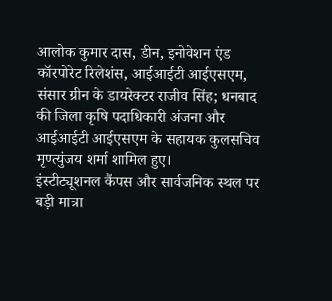आलोक कुमार दास, डीन, इनोवेशन एंड कॉरपोरेट रिलेशंस, आईआईटी आईएसएम, संसार ग्रीन के डायरेक्टर राजीव सिंह; धनबाद की जिला कृषि पदाधिकारी अंजना और आईआईटी आईएसएम के सहायक कुलसचिव मृण्त्युंजय शर्मा शामिल हुए।
इंस्टीट्यूशनल कैंपस और सार्वजनिक स्थल पर बड़ी मात्रा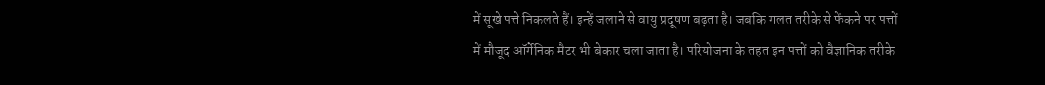में सूखे पत्ते निकलते हैं। इन्हें जलाने से वायु प्रदूषण बढ़ता है। जबकि गलत तरीके से फेंकने पर पत्तों में मौजूद ऑर्गेनिक मैटर भी बेकार चला जाता है। परियोजना के तहत इन पत्तों को वैज्ञानिक तरीके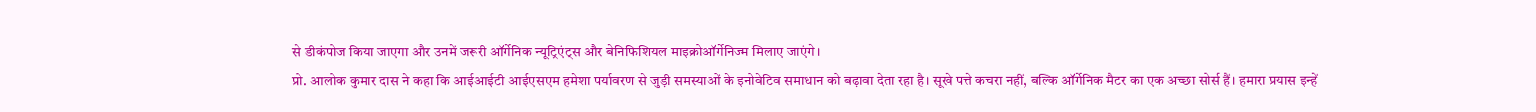से डीकंपोज किया जाएगा और उनमें जरूरी ऑर्गेनिक न्यूट्रिएंट्स और बेनिफिशियल माइक्रोऑर्गेनिज्म मिलाए जाएंगे।
प्रो. आलोक कुमार दास ने कहा कि आईआईटी आईएसएम हमेशा पर्यावरण से जुड़ी समस्याओं के इनोवेटिव समाधान को बढ़ावा देता रहा है। सूखे पत्ते कचरा नहीं, बल्कि ऑर्गेनिक मैटर का एक अच्छा सोर्स हैं। हमारा प्रयास इन्हें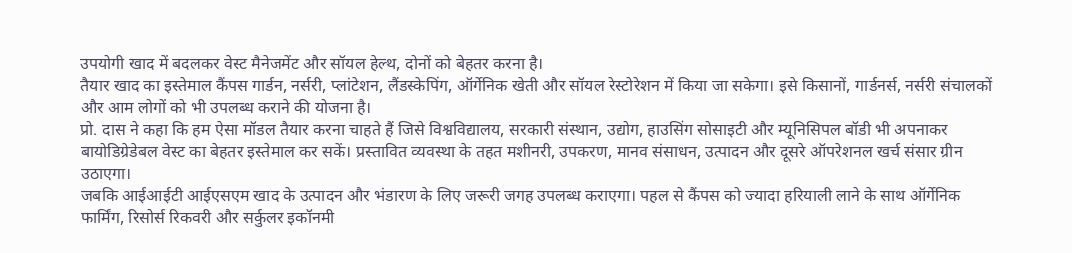उपयोगी खाद में बदलकर वेस्ट मैनेजमेंट और सॉयल हेल्थ, दोनों को बेहतर करना है।
तैयार खाद का इस्तेमाल कैंपस गार्डन, नर्सरी, प्लांटेशन, लैंडस्केपिंग, ऑर्गेनिक खेती और सॉयल रेस्टोरेशन में किया जा सकेगा। इसे किसानों, गार्डनर्स, नर्सरी संचालकों और आम लोगों को भी उपलब्ध कराने की योजना है।
प्रो. दास ने कहा कि हम ऐसा मॉडल तैयार करना चाहते हैं जिसे विश्वविद्यालय, सरकारी संस्थान, उद्योग, हाउसिंग सोसाइटी और म्यूनिसिपल बॉडी भी अपनाकर बायोडिग्रेडेबल वेस्ट का बेहतर इस्तेमाल कर सकें। प्रस्तावित व्यवस्था के तहत मशीनरी, उपकरण, मानव संसाधन, उत्पादन और दूसरे ऑपरेशनल खर्च संसार ग्रीन उठाएगा।
जबकि आईआईटी आईएसएम खाद के उत्पादन और भंडारण के लिए जरूरी जगह उपलब्ध कराएगा। पहल से कैंपस को ज्यादा हरियाली लाने के साथ ऑर्गेनिक फार्मिंग, रिसोर्स रिकवरी और सर्कुलर इकॉनमी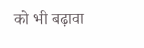को भी बढ़ावा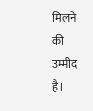मिलने की उम्मीद है।